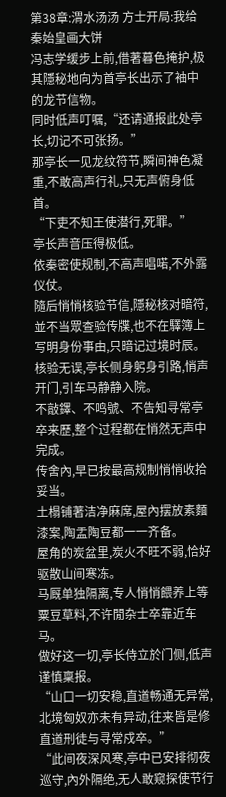第38章:渭水汤汤 方士开局:我给秦始皇画大饼
冯志学缓步上前,借著暮色掩护,极其隱秘地向为首亭长出示了袖中的龙节信物。
同时低声叮嘱,“还请通报此处亭长,切记不可张扬。”
那亭长一见龙纹符节,瞬间神色凝重,不敢高声行礼,只无声俯身低首。
“下吏不知王使潜行,死罪。”
亭长声音压得极低。
依秦密使规制,不高声唱喏,不外露仪仗。
隨后悄悄核验节信,隱秘核对暗符,並不当眾查验传牒,也不在驛簿上写明身份事由,只暗记过境时辰。
核验无误,亭长侧身躬身引路,悄声开门,引车马静静入院。
不敲鐸、不鸣號、不告知寻常亭卒来歷,整个过程都在悄然无声中完成。
传舍內,早已按最高规制悄悄收拾妥当。
土榻铺著洁净麻席,屋內摆放素麵漆案,陶盂陶豆都一一齐备。
屋角的炭盆里,炭火不旺不弱,恰好驱散山间寒冻。
马厩单独隔离,专人悄悄餵养上等粟豆草料,不许閒杂士卒靠近车马。
做好这一切,亭长侍立於门侧,低声谨慎稟报。
“山口一切安稳,直道畅通无异常,北境匈奴亦未有异动,往来皆是修直道刑徒与寻常戍卒。”
“此间夜深风寒,亭中已安排彻夜巡守,內外隔绝,无人敢窥探使节行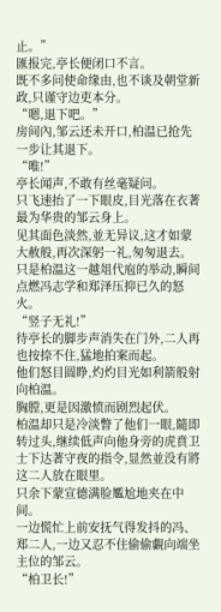止。”
匯报完,亭长便闭口不言。
既不多问使命缘由,也不谈及朝堂新政,只谨守边吏本分。
“嗯,退下吧。”
房间內,邹云还未开口,柏温已抢先一步让其退下。
“唯!”
亭长闻声,不敢有丝毫疑问。
只飞速抬了一下眼皮,目光落在衣著最为华贵的邹云身上。
见其面色淡然,並无异议,这才如蒙大赦般,再次深躬一礼,匆匆退去。
只是柏温这一越俎代庖的举动,瞬间点燃冯志学和郑泽压抑已久的怒火。
“竖子无礼!”
待亭长的脚步声消失在门外,二人再也按捺不住,猛地拍案而起。
他们怒目圆睁,灼灼目光如利箭般射向柏温。
胸膛,更是因激愤而剧烈起伏。
柏温却只是冷淡瞥了他们一眼,隨即转过头,继续低声向他身旁的虎賁卫士下达著守夜的指令,显然並没有將这二人放在眼里。
只余下蒙宣德满脸尷尬地夹在中间。
一边慌忙上前安抚气得发抖的冯、郑二人,一边又忍不住偷偷覷向端坐主位的邹云。
“柏卫长!”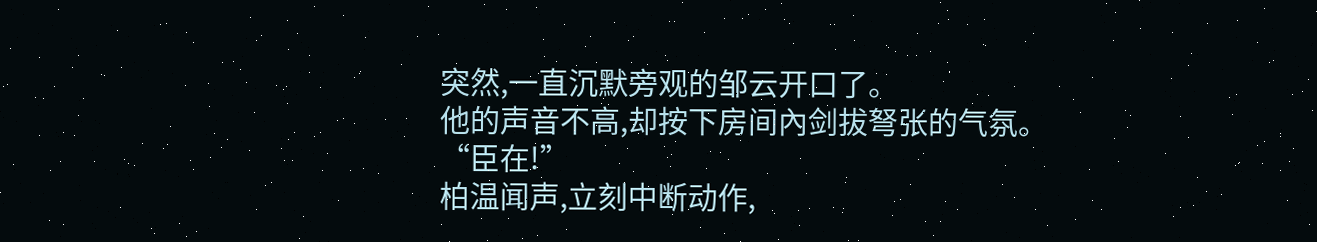突然,一直沉默旁观的邹云开口了。
他的声音不高,却按下房间內剑拔弩张的气氛。
“臣在!”
柏温闻声,立刻中断动作,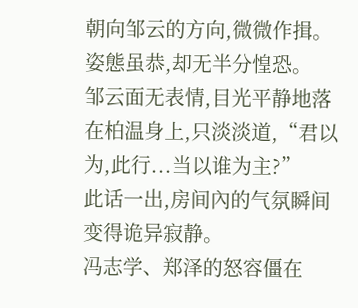朝向邹云的方向,微微作揖。
姿態虽恭,却无半分惶恐。
邹云面无表情,目光平静地落在柏温身上,只淡淡道,“君以为,此行...当以谁为主?”
此话一出,房间內的气氛瞬间变得诡异寂静。
冯志学、郑泽的怒容僵在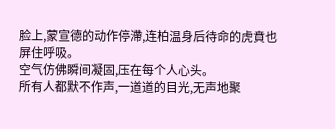脸上,蒙宣德的动作停滯,连柏温身后待命的虎賁也屏住呼吸。
空气仿佛瞬间凝固,压在每个人心头。
所有人都默不作声,一道道的目光,无声地聚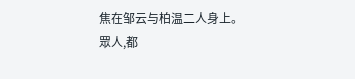焦在邹云与柏温二人身上。
眾人,都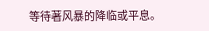等待著风暴的降临或平息。